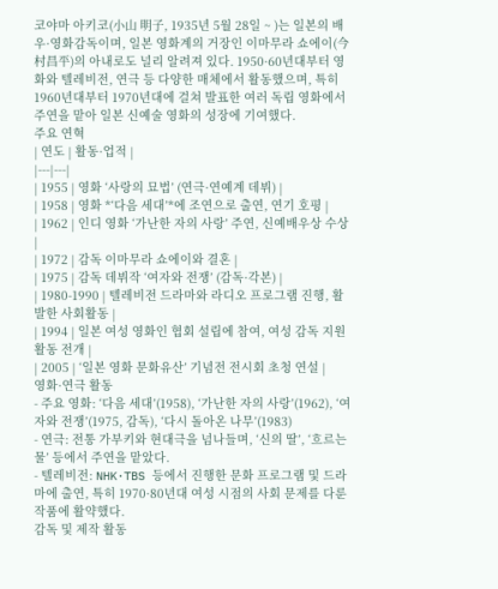코야마 아키코(小山 明子, 1935년 5월 28일 ~ )는 일본의 배우·영화감독이며, 일본 영화계의 거장인 이마무라 쇼에이(今村昌平)의 아내로도 널리 알려져 있다. 1950·60년대부터 영화와 텔레비전, 연극 등 다양한 매체에서 활동했으며, 특히 1960년대부터 1970년대에 걸쳐 발표한 여러 독립 영화에서 주연을 맡아 일본 신예술 영화의 성장에 기여했다.
주요 연혁
| 연도 | 활동·업적 |
|---|---|
| 1955 | 영화 ‘사랑의 묘법’ (연극·연예계 데뷔) |
| 1958 | 영화 *‘다음 세대’*에 조연으로 출연, 연기 호평 |
| 1962 | 인디 영화 ‘가난한 자의 사랑’ 주연, 신예배우상 수상 |
| 1972 | 감독 이마무라 쇼에이와 결혼 |
| 1975 | 감독 데뷔작 ‘여자와 전쟁’ (감독·각본) |
| 1980‑1990 | 텔레비전 드라마와 라디오 프로그램 진행, 활발한 사회활동 |
| 1994 | 일본 여성 영화인 협회 설립에 참여, 여성 감독 지원 활동 전개 |
| 2005 | ‘일본 영화 문화유산’ 기념전 전시회 초청 연설 |
영화·연극 활동
- 주요 영화: ‘다음 세대’(1958), ‘가난한 자의 사랑’(1962), ‘여자와 전쟁’(1975, 감독), ‘다시 돌아온 나무’(1983)
- 연극: 전통 가부키와 현대극을 넘나들며, ‘신의 딸’, ‘흐르는 물’ 등에서 주연을 맡았다.
- 텔레비전: NHK·TBS 등에서 진행한 문화 프로그램 및 드라마에 출연, 특히 1970·80년대 여성 시점의 사회 문제를 다룬 작품에 활약했다.
감독 및 제작 활동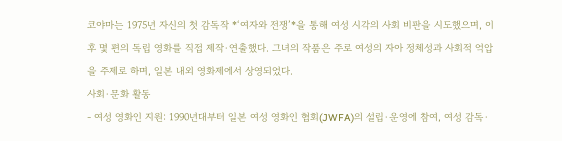코야마는 1975년 자신의 첫 감독작 *‘여자와 전쟁’*을 통해 여성 시각의 사회 비판을 시도했으며, 이후 몇 편의 독립 영화를 직접 제작·연출했다. 그녀의 작품은 주로 여성의 자아 정체성과 사회적 억압을 주제로 하며, 일본 내외 영화제에서 상영되었다.
사회·문화 활동
- 여성 영화인 지원: 1990년대부터 일본 여성 영화인 협회(JWFA)의 설립·운영에 참여, 여성 감독·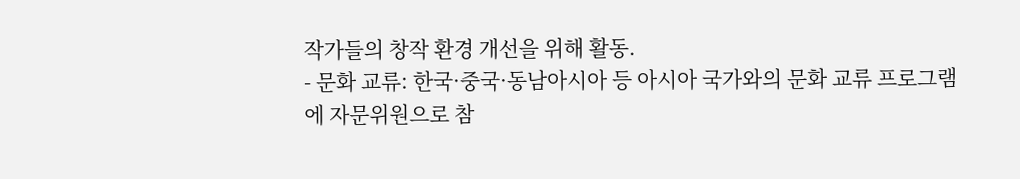작가들의 창작 환경 개선을 위해 활동.
- 문화 교류: 한국·중국·동남아시아 등 아시아 국가와의 문화 교류 프로그램에 자문위원으로 참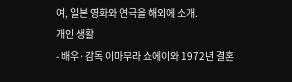여, 일본 영화와 연극을 해외에 소개.
개인 생활
- 배우·감독 이마무라 쇼에이와 1972년 결혼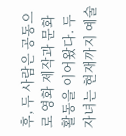후, 두 사람은 공동으로 영화 제작과 문화 활동을 이어왔다. 두 자녀는 현재까지 예술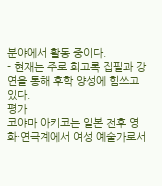분야에서 활동 중이다.
- 현재는 주로 회고록 집필과 강연을 통해 후학 양성에 힘쓰고 있다.
평가
코야마 아키코는 일본 전후 영화·연극계에서 여성 예술가로서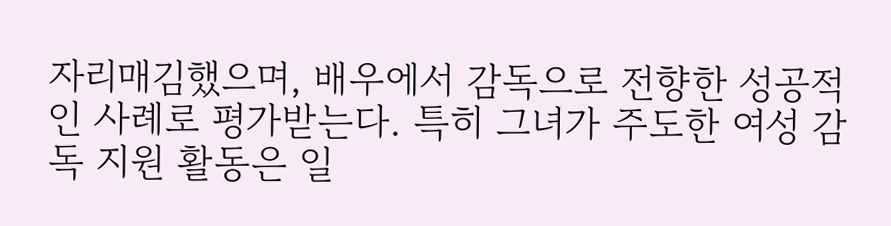자리매김했으며, 배우에서 감독으로 전향한 성공적인 사례로 평가받는다. 특히 그녀가 주도한 여성 감독 지원 활동은 일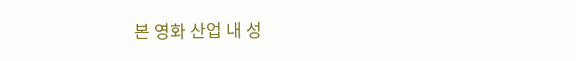본 영화 산업 내 성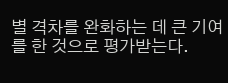별 격차를 완화하는 데 큰 기여를 한 것으로 평가받는다.